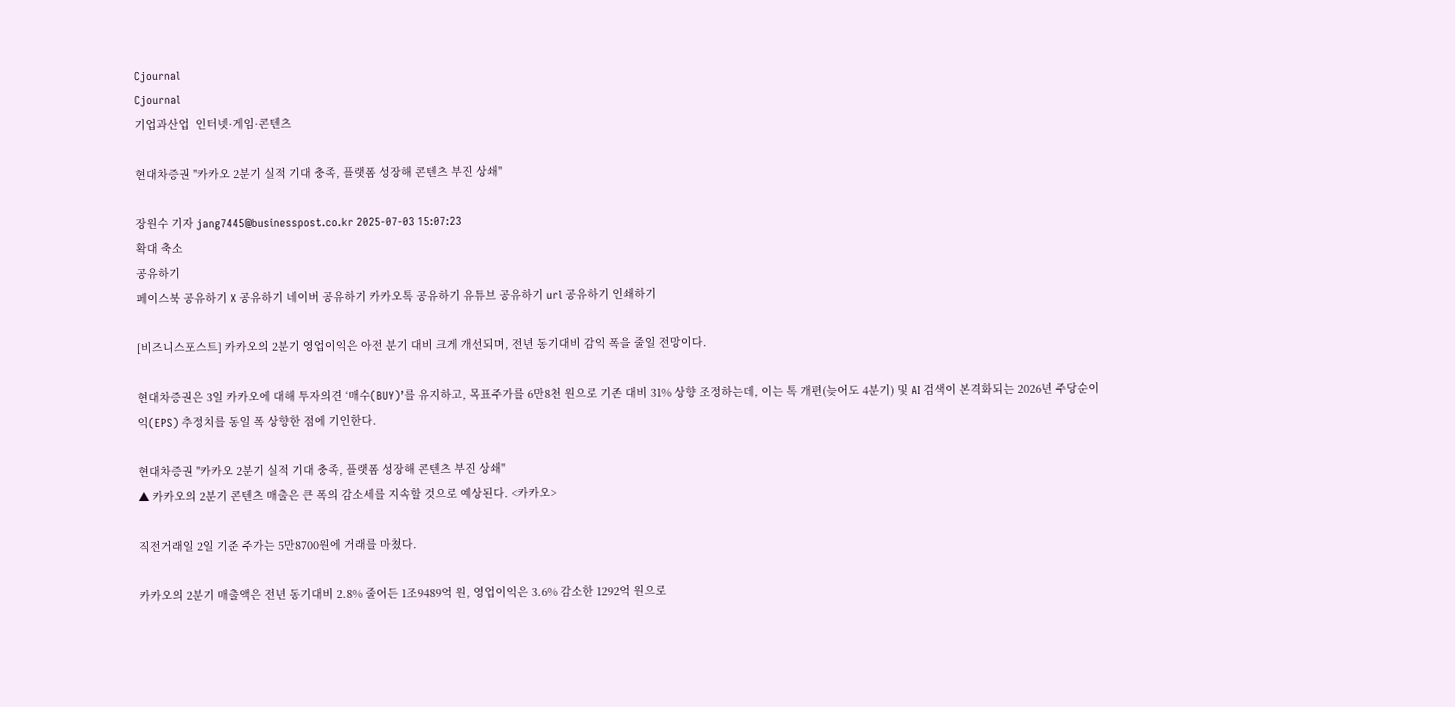Cjournal
Cjournal
기업과산업  인터넷·게임·콘텐츠

현대차증권 "카카오 2분기 실적 기대 충족, 플랫폼 성장해 콘텐츠 부진 상쇄"

장원수 기자 jang7445@businesspost.co.kr 2025-07-03 15:07:23
확대 축소
공유하기
페이스북 공유하기 X 공유하기 네이버 공유하기 카카오톡 공유하기 유튜브 공유하기 url 공유하기 인쇄하기

[비즈니스포스트] 카카오의 2분기 영업이익은 아전 분기 대비 크게 개선되며, 전년 동기대비 감익 폭을 줄일 전망이다.

현대차증권은 3일 카카오에 대해 투자의견 ‘매수(BUY)’를 유지하고, 목표주가를 6만8천 원으로 기존 대비 31% 상향 조정하는데, 이는 톡 개편(늦어도 4분기) 및 AI 검색이 본격화되는 2026년 주당순이익(EPS) 추정치를 동일 폭 상향한 점에 기인한다.

현대차증권 "카카오 2분기 실적 기대 충족, 플랫폼 성장해 콘텐츠 부진 상쇄"
▲ 카카오의 2분기 콘텐츠 매출은 큰 폭의 감소세를 지속할 것으로 예상된다. <카카오>

직전거래일 2일 기준 주가는 5만8700원에 거래를 마쳤다.

카카오의 2분기 매출액은 전년 동기대비 2.8% 줄어든 1조9489억 원, 영업이익은 3.6% 감소한 1292억 원으로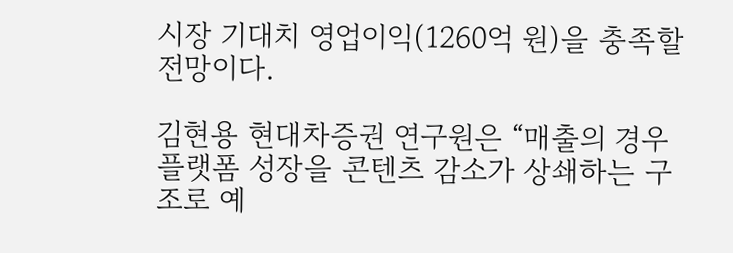시장 기대치 영업이익(1260억 원)을 충족할 전망이다.

김현용 현대차증권 연구원은 “매출의 경우 플랫폼 성장을 콘텐츠 감소가 상쇄하는 구조로 예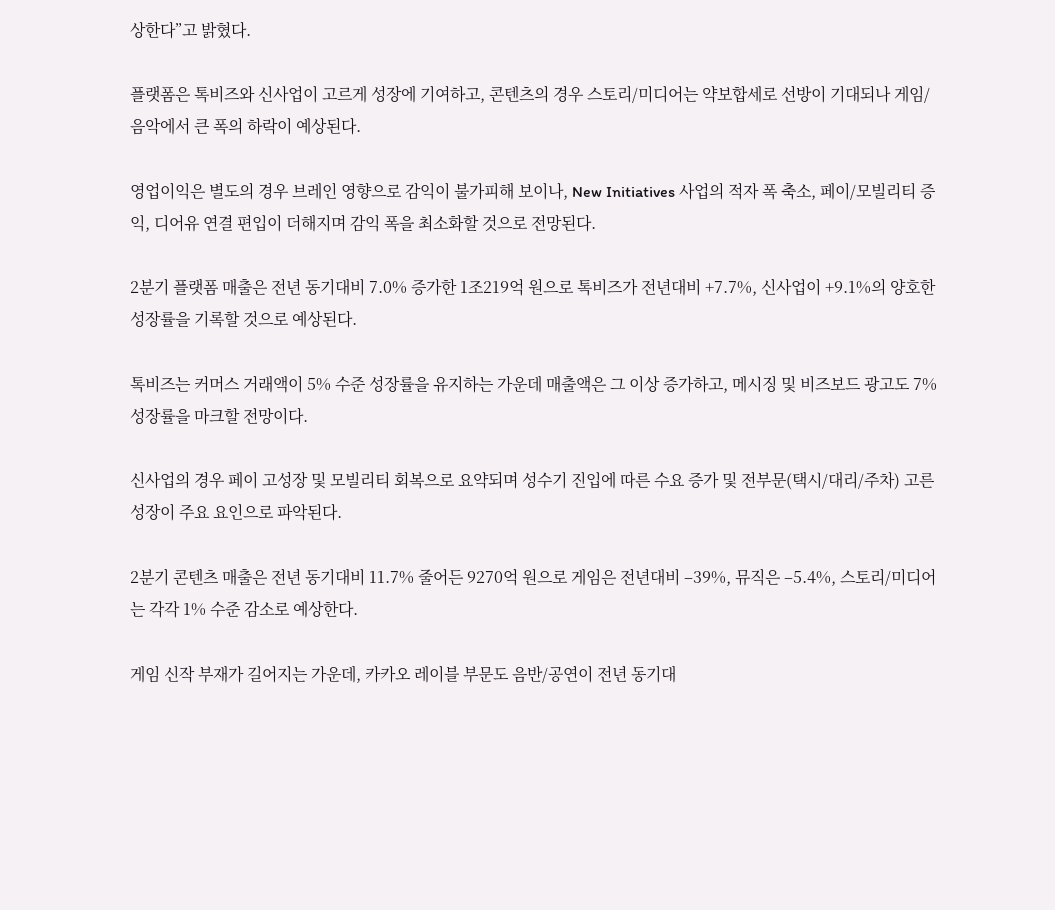상한다”고 밝혔다.

플랫폼은 톡비즈와 신사업이 고르게 성장에 기여하고, 콘텐츠의 경우 스토리/미디어는 약보합세로 선방이 기대되나 게임/음악에서 큰 폭의 하락이 예상된다.

영업이익은 별도의 경우 브레인 영향으로 감익이 불가피해 보이나, New Initiatives 사업의 적자 폭 축소, 페이/모빌리티 증익, 디어유 연결 편입이 더해지며 감익 폭을 최소화할 것으로 전망된다.

2분기 플랫폼 매출은 전년 동기대비 7.0% 증가한 1조219억 원으로 톡비즈가 전년대비 +7.7%, 신사업이 +9.1%의 양호한 성장률을 기록할 것으로 예상된다.

톡비즈는 커머스 거래액이 5% 수준 성장률을 유지하는 가운데 매출액은 그 이상 증가하고, 메시징 및 비즈보드 광고도 7% 성장률을 마크할 전망이다.

신사업의 경우 페이 고성장 및 모빌리티 회복으로 요약되며 성수기 진입에 따른 수요 증가 및 전부문(택시/대리/주차) 고른 성장이 주요 요인으로 파악된다.

2분기 콘텐츠 매출은 전년 동기대비 11.7% 줄어든 9270억 원으로 게임은 전년대비 –39%, 뮤직은 –5.4%, 스토리/미디어는 각각 1% 수준 감소로 예상한다.

게임 신작 부재가 길어지는 가운데, 카카오 레이블 부문도 음반/공연이 전년 동기대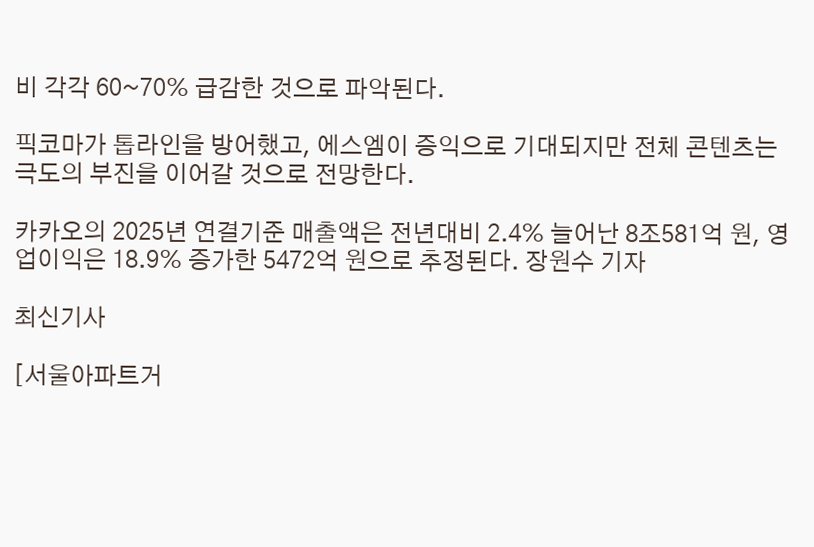비 각각 60~70% 급감한 것으로 파악된다.

픽코마가 톱라인을 방어했고, 에스엠이 증익으로 기대되지만 전체 콘텐츠는 극도의 부진을 이어갈 것으로 전망한다.

카카오의 2025년 연결기준 매출액은 전년대비 2.4% 늘어난 8조581억 원, 영업이익은 18.9% 증가한 5472억 원으로 추정된다. 장원수 기자

최신기사

[서울아파트거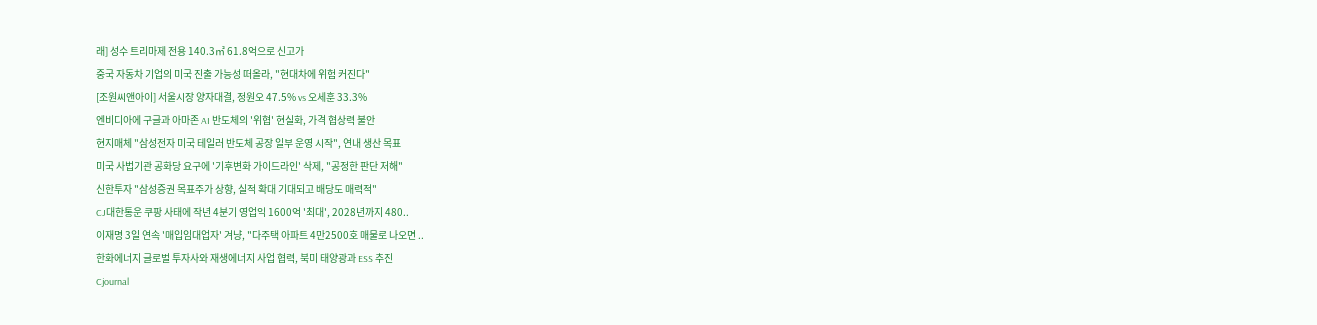래] 성수 트리마제 전용 140.3㎡ 61.8억으로 신고가
중국 자동차 기업의 미국 진출 가능성 떠올라, "현대차에 위험 커진다"
[조원씨앤아이] 서울시장 양자대결, 정원오 47.5% vs 오세훈 33.3%
엔비디아에 구글과 아마존 AI 반도체의 '위협' 현실화, 가격 협상력 불안
현지매체 "삼성전자 미국 테일러 반도체 공장 일부 운영 시작", 연내 생산 목표
미국 사법기관 공화당 요구에 '기후변화 가이드라인' 삭제, "공정한 판단 저해"
신한투자 "삼성증권 목표주가 상향, 실적 확대 기대되고 배당도 매력적"
CJ대한통운 쿠팡 사태에 작년 4분기 영업익 1600억 '최대', 2028년까지 480..
이재명 3일 연속 '매입임대업자' 겨냥, "다주택 아파트 4만2500호 매물로 나오면 ..
한화에너지 글로벌 투자사와 재생에너지 사업 협력, 북미 태양광과 ESS 추진
Cjournal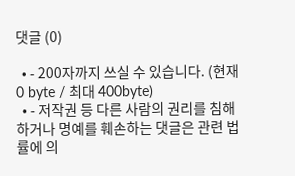댓글 (0)

  • - 200자까지 쓰실 수 있습니다. (현재 0 byte / 최대 400byte)
  • - 저작권 등 다른 사람의 권리를 침해하거나 명예를 훼손하는 댓글은 관련 법률에 의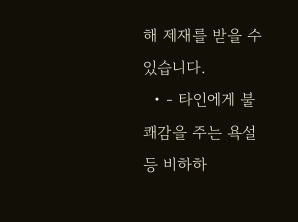해 제재를 받을 수 있습니다.
  • - 타인에게 불쾌감을 주는 욕설 등 비하하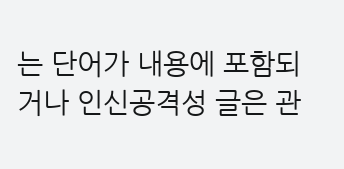는 단어가 내용에 포함되거나 인신공격성 글은 관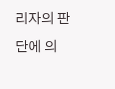리자의 판단에 의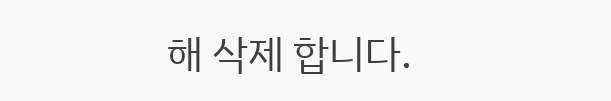해 삭제 합니다.